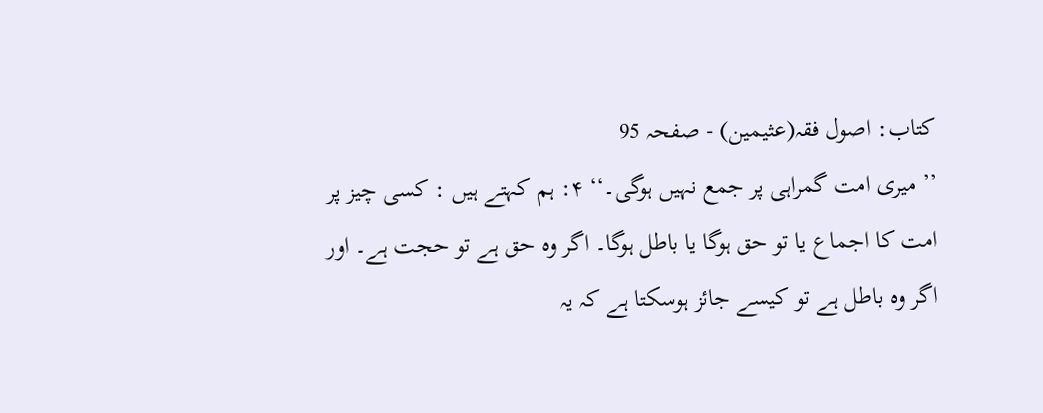کتاب: اصول فقہ(عثیمین) - صفحہ 95
’’ میری امت گمراہی پر جمع نہیں ہوگی۔‘‘ ۴: ہم کہتے ہیں : کسی چیز پر امت کا اجماع یا تو حق ہوگا یا باطل ہوگا۔ اگر وہ حق ہے تو حجت ہے۔ اور اگر وہ باطل ہے تو کیسے جائز ہوسکتا ہے کہ یہ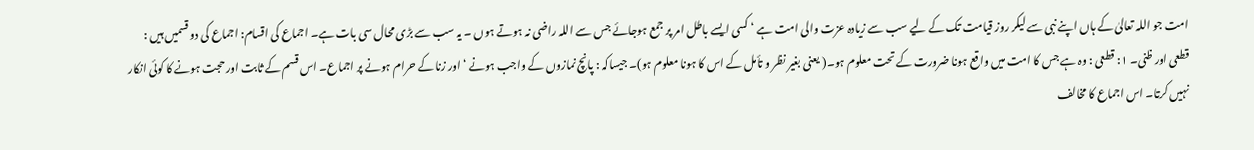امت جو اللہ تعالیٰ کے ہاں اپنے نبی سے لیکر روز قیامت تک کے لیے سب سے زیادہ عزت والی امت ہے ‘ کسی ایسے باطل امر پر جمع ہوجائے جس سے اللہ راضی نہ ہوتے ہوں ۔ یہ سب سے بڑی محال سی بات ہے۔ اجماع کی اقسام: اجماع کی دو قسمیں ہیں : قطعی اور ظنی۔ ۱: قطعی : وہ ہے جس کا امت میں واقع ہونا ضرورت کے تحت معلوم ہو۔( یعنی بغیر نظر و تأمل کے اس کا ہونا معلوم ہو)۔ جیساکہ : پانچ نمازوں کے واجب ہونے ‘ اور زنا کے حرام ہونے پر اجماع۔ اس قسم کے ثابت اور حجت ہونے کا کوئی انکار نہیں کرتا۔ اس اجماع کا مخالف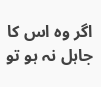اگر وہ اس کا جاہل نہ ہو تو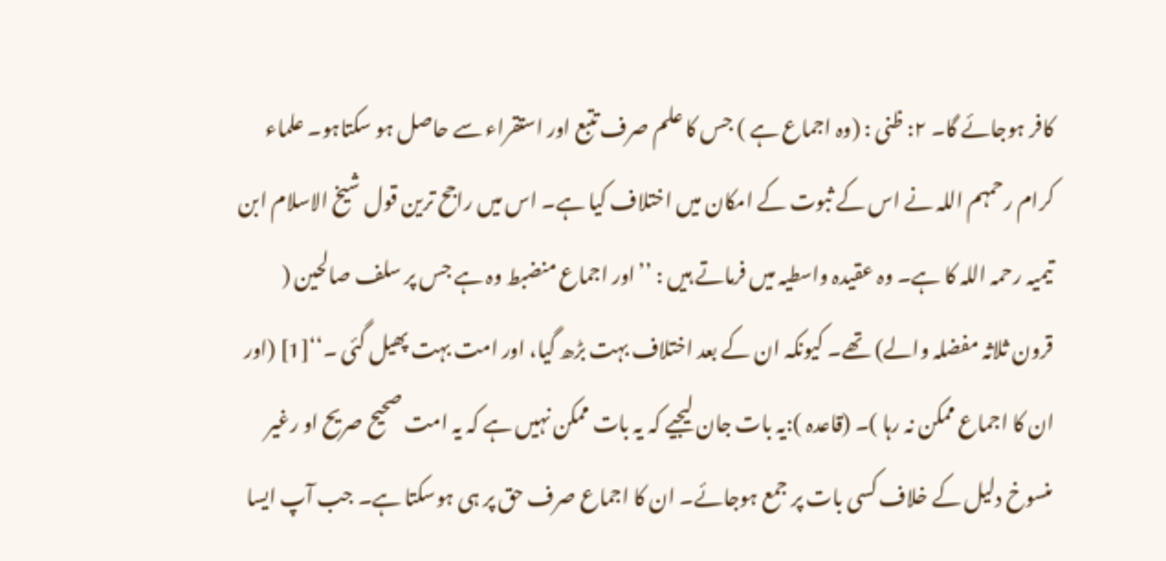کافر ہوجائے گا۔ ۲: ظنی : (وہ اجماع ہے ) جس کا علم صرف تتبع اور استقراء سے حاصل ہو سکتاہو۔ علماء کرام رحمہم اللہ نے اس کے ثبوت کے امکان میں اختلاف کیا ہے۔ اس میں راجح ترین قول شیخ الاسلام ابن تیمیہ رحمہ اللہ کا ہے۔ وہ عقیدہ واسطیہ میں فرماتے ہیں : ’’اور اجماع منضبط وہ ہے جس پر سلف صالحین ( قرون ثلاثہ مفضلہ والے) تھے۔ کیونکہ ان کے بعد اختلاف بہت بڑھ گیا، اور امت بہت پھیل گئی ۔‘‘[1] (اور ان کا اجماع ممکن نہ رہا )۔ (قاعدہ ):یہ بات جان لیجیے کہ یہ بات ممکن نہیں ہے کہ یہ امت صحیح صریح او رغیر منسوخ دلیل کے خلاف کسی بات پر جمع ہوجائے۔ ان کا اجماع صرف حق پر ہی ہوسکتا ہے۔ جب آپ ایسا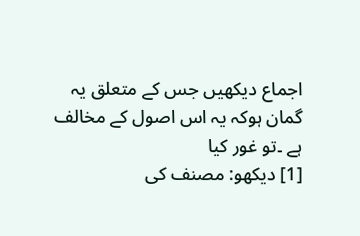اجماع دیکھیں جس کے متعلق یہ گمان ہوکہ یہ اس اصول کے مخالف ہے ۔تو غور کیا
[1] دیکھو: مصنف کی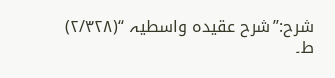شرح:’’شرح عقیدہ واسطیہ ‘‘(۲/۳۲۸) ط۔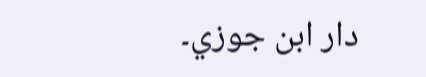دار ابن جوزي۔